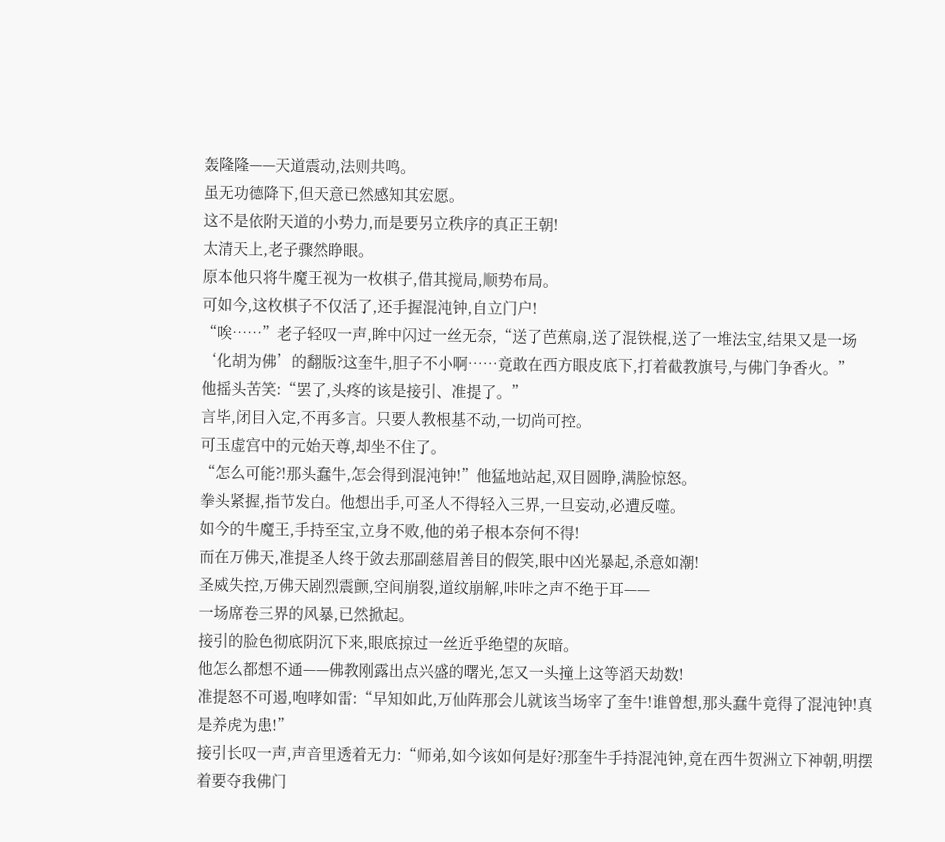轰隆隆——天道震动,法则共鸣。
虽无功德降下,但天意已然感知其宏愿。
这不是依附天道的小势力,而是要另立秩序的真正王朝!
太清天上,老子骤然睁眼。
原本他只将牛魔王视为一枚棋子,借其搅局,顺势布局。
可如今,这枚棋子不仅活了,还手握混沌钟,自立门户!
“唉……”老子轻叹一声,眸中闪过一丝无奈,“送了芭蕉扇,送了混铁棍,送了一堆法宝,结果又是一场‘化胡为佛’的翻版?这奎牛,胆子不小啊……竟敢在西方眼皮底下,打着截教旗号,与佛门争香火。”
他摇头苦笑:“罢了,头疼的该是接引、准提了。”
言毕,闭目入定,不再多言。只要人教根基不动,一切尚可控。
可玉虚宫中的元始天尊,却坐不住了。
“怎么可能?!那头蠢牛,怎会得到混沌钟!”他猛地站起,双目圆睁,满脸惊怒。
拳头紧握,指节发白。他想出手,可圣人不得轻入三界,一旦妄动,必遭反噬。
如今的牛魔王,手持至宝,立身不败,他的弟子根本奈何不得!
而在万佛天,准提圣人终于敛去那副慈眉善目的假笑,眼中凶光暴起,杀意如潮!
圣威失控,万佛天剧烈震颤,空间崩裂,道纹崩解,咔咔之声不绝于耳——
一场席卷三界的风暴,已然掀起。
接引的脸色彻底阴沉下来,眼底掠过一丝近乎绝望的灰暗。
他怎么都想不通——佛教刚露出点兴盛的曙光,怎又一头撞上这等滔天劫数!
准提怒不可遏,咆哮如雷:“早知如此,万仙阵那会儿就该当场宰了奎牛!谁曾想,那头蠢牛竟得了混沌钟!真是养虎为患!”
接引长叹一声,声音里透着无力:“师弟,如今该如何是好?那奎牛手持混沌钟,竟在西牛贺洲立下神朝,明摆着要夺我佛门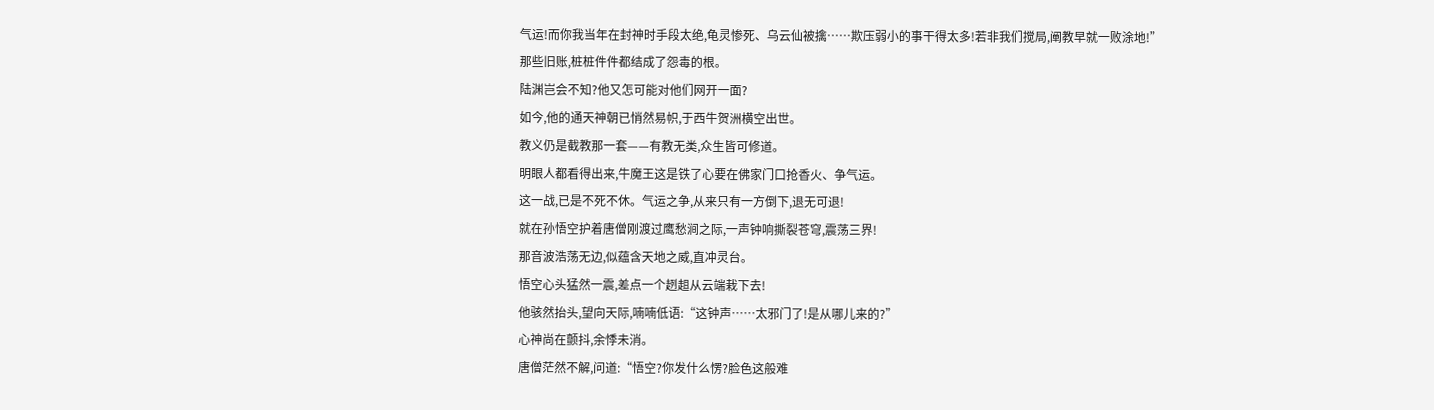气运!而你我当年在封神时手段太绝,龟灵惨死、乌云仙被擒……欺压弱小的事干得太多!若非我们搅局,阐教早就一败涂地!”
那些旧账,桩桩件件都结成了怨毒的根。
陆渊岂会不知?他又怎可能对他们网开一面?
如今,他的通天神朝已悄然易帜,于西牛贺洲横空出世。
教义仍是截教那一套——有教无类,众生皆可修道。
明眼人都看得出来,牛魔王这是铁了心要在佛家门口抢香火、争气运。
这一战,已是不死不休。气运之争,从来只有一方倒下,退无可退!
就在孙悟空护着唐僧刚渡过鹰愁涧之际,一声钟响撕裂苍穹,震荡三界!
那音波浩荡无边,似蕴含天地之威,直冲灵台。
悟空心头猛然一震,差点一个趔趄从云端栽下去!
他骇然抬头,望向天际,喃喃低语:“这钟声……太邪门了!是从哪儿来的?”
心神尚在颤抖,余悸未消。
唐僧茫然不解,问道:“悟空?你发什么愣?脸色这般难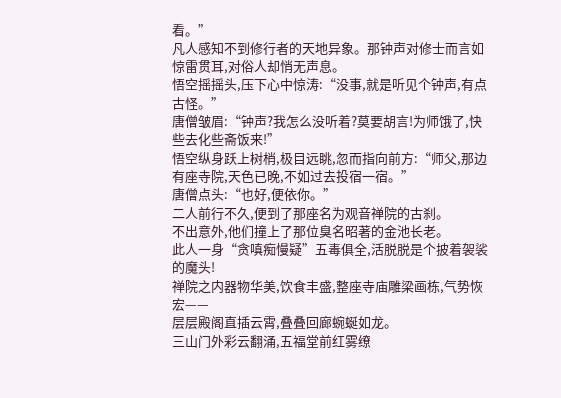看。”
凡人感知不到修行者的天地异象。那钟声对修士而言如惊雷贯耳,对俗人却悄无声息。
悟空摇摇头,压下心中惊涛:“没事,就是听见个钟声,有点古怪。”
唐僧皱眉:“钟声?我怎么没听着?莫要胡言!为师饿了,快些去化些斋饭来!”
悟空纵身跃上树梢,极目远眺,忽而指向前方:“师父,那边有座寺院,天色已晚,不如过去投宿一宿。”
唐僧点头:“也好,便依你。”
二人前行不久,便到了那座名为观音禅院的古刹。
不出意外,他们撞上了那位臭名昭著的金池长老。
此人一身“贪嗔痴慢疑”五毒俱全,活脱脱是个披着袈裟的魔头!
禅院之内器物华美,饮食丰盛,整座寺庙雕梁画栋,气势恢宏——
层层殿阁直插云霄,叠叠回廊蜿蜒如龙。
三山门外彩云翻涌,五福堂前红雾缭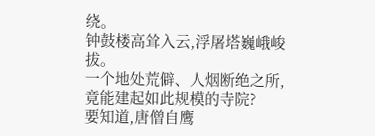绕。
钟鼓楼高耸入云,浮屠塔巍峨峻拔。
一个地处荒僻、人烟断绝之所,竟能建起如此规模的寺院?
要知道,唐僧自鹰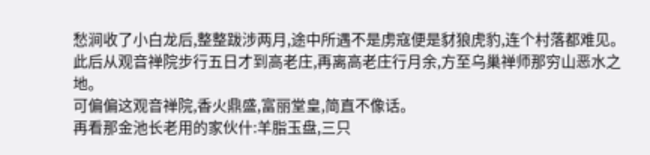愁涧收了小白龙后,整整跋涉两月,途中所遇不是虏寇便是豺狼虎豹,连个村落都难见。
此后从观音禅院步行五日才到高老庄,再离高老庄行月余,方至乌巢禅师那穷山恶水之地。
可偏偏这观音禅院,香火鼎盛,富丽堂皇,简直不像话。
再看那金池长老用的家伙什:羊脂玉盘,三只